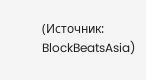(Источник: BlockBeatsAsia)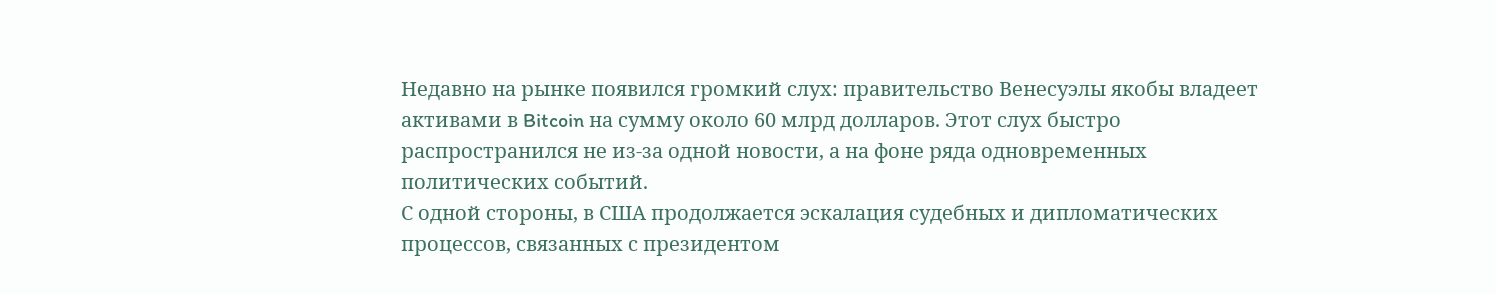Недавно на рынке появился громкий слух: правительство Венесуэлы якобы владеет активами в Bitcoin на сумму около 60 млрд долларов. Этот слух быстро распространился не из-за одной новости, а на фоне ряда одновременных политических событий.
С одной стороны, в США продолжается эскалация судебных и дипломатических процессов, связанных с президентом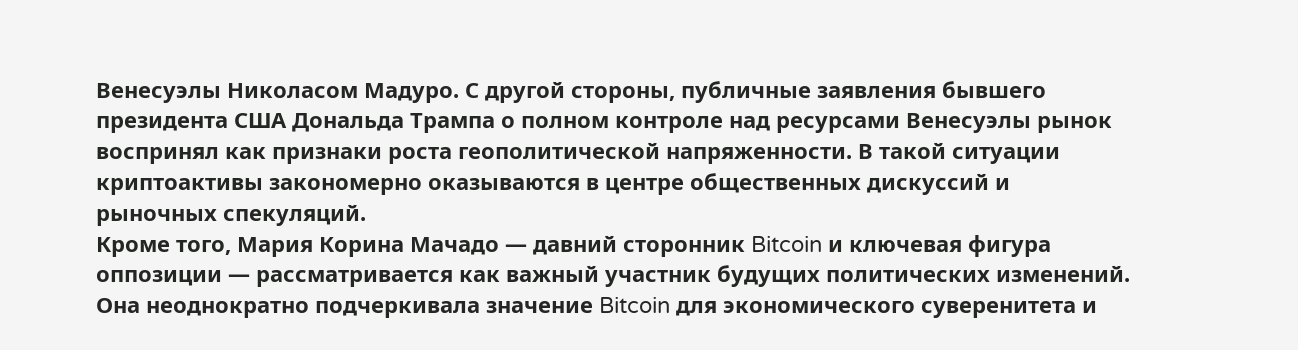Венесуэлы Николасом Мадуро. С другой стороны, публичные заявления бывшего президента США Дональда Трампа о полном контроле над ресурсами Венесуэлы рынок воспринял как признаки роста геополитической напряженности. В такой ситуации криптоактивы закономерно оказываются в центре общественных дискуссий и рыночных спекуляций.
Кроме того, Мария Корина Мачадо — давний сторонник Bitcoin и ключевая фигура оппозиции — рассматривается как важный участник будущих политических изменений. Она неоднократно подчеркивала значение Bitcoin для экономического суверенитета и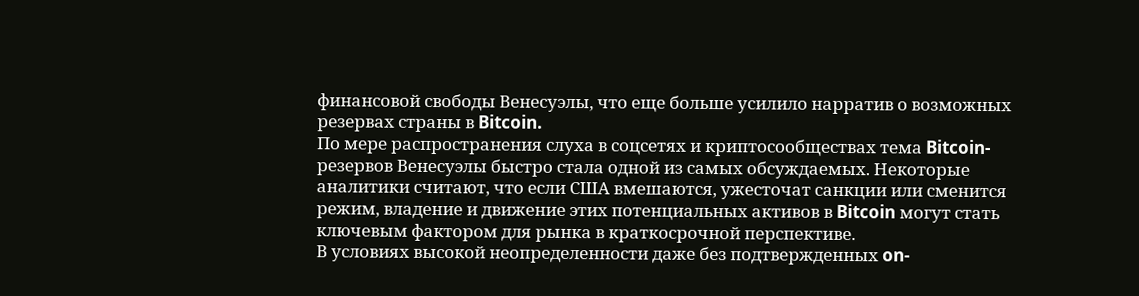финансовой свободы Венесуэлы, что еще больше усилило нарратив о возможных резервах страны в Bitcoin.
По мере распространения слуха в соцсетях и криптосообществах тема Bitcoin-резервов Венесуэлы быстро стала одной из самых обсуждаемых. Некоторые аналитики считают, что если США вмешаются, ужесточат санкции или сменится режим, владение и движение этих потенциальных активов в Bitcoin могут стать ключевым фактором для рынка в краткосрочной перспективе.
В условиях высокой неопределенности даже без подтвержденных on-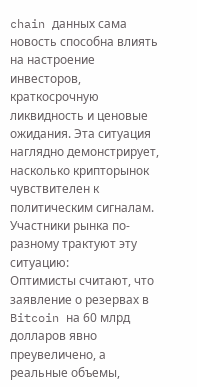chain данных сама новость способна влиять на настроение инвесторов, краткосрочную ликвидность и ценовые ожидания. Эта ситуация наглядно демонстрирует, насколько крипторынок чувствителен к политическим сигналам.
Участники рынка по-разному трактуют эту ситуацию:
Оптимисты считают, что заявление о резервах в Bitcoin на 60 млрд долларов явно преувеличено, а реальные объемы,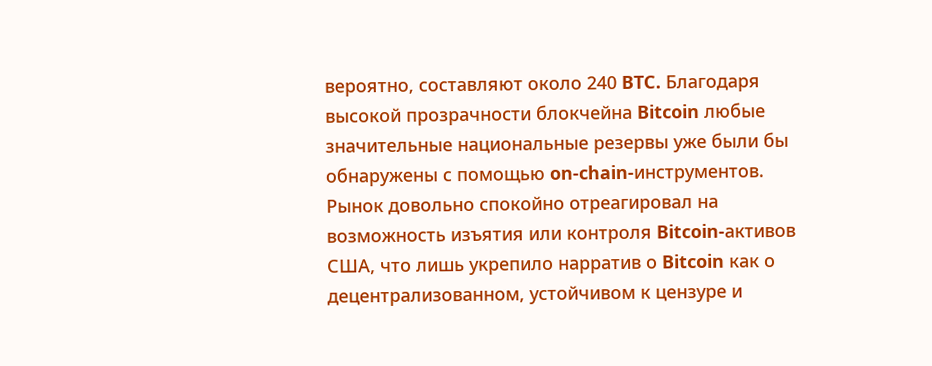вероятно, составляют около 240 BTC. Благодаря высокой прозрачности блокчейна Bitcoin любые значительные национальные резервы уже были бы обнаружены с помощью on-chain-инструментов.
Рынок довольно спокойно отреагировал на возможность изъятия или контроля Bitcoin-активов США, что лишь укрепило нарратив о Bitcoin как о децентрализованном, устойчивом к цензуре и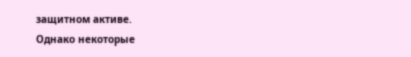защитном активе.
Однако некоторые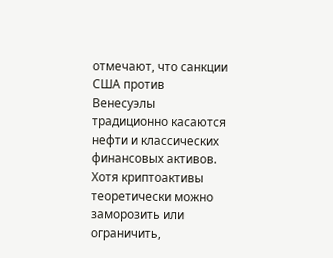отмечают, что санкции США против Венесуэлы традиционно касаются нефти и классических финансовых активов. Хотя криптоактивы теоретически можно заморозить или ограничить,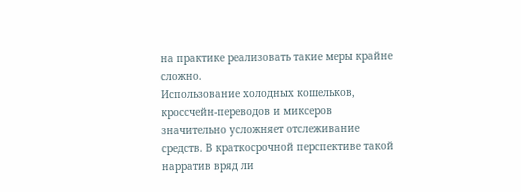на практике реализовать такие меры крайне сложно.
Использование холодных кошельков, кроссчейн-переводов и миксеров значительно усложняет отслеживание средств. В краткосрочной перспективе такой нарратив вряд ли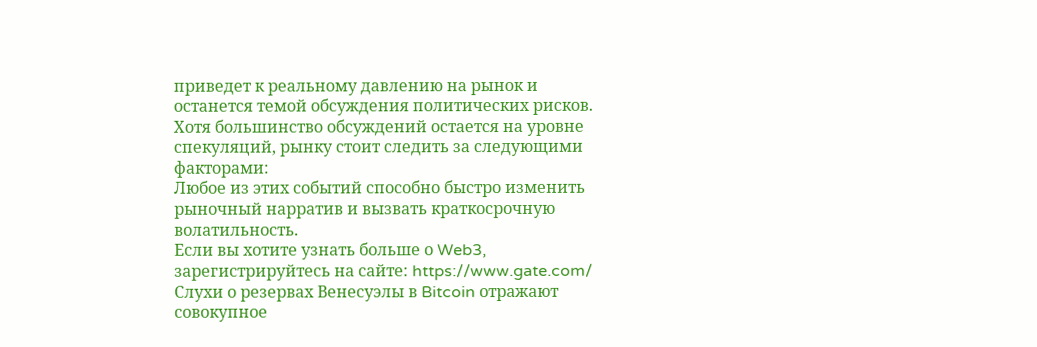приведет к реальному давлению на рынок и останется темой обсуждения политических рисков.
Хотя большинство обсуждений остается на уровне спекуляций, рынку стоит следить за следующими факторами:
Любое из этих событий способно быстро изменить рыночный нарратив и вызвать краткосрочную волатильность.
Если вы хотите узнать больше о Web3, зарегистрируйтесь на сайте: https://www.gate.com/
Слухи о резервах Венесуэлы в Bitcoin отражают совокупное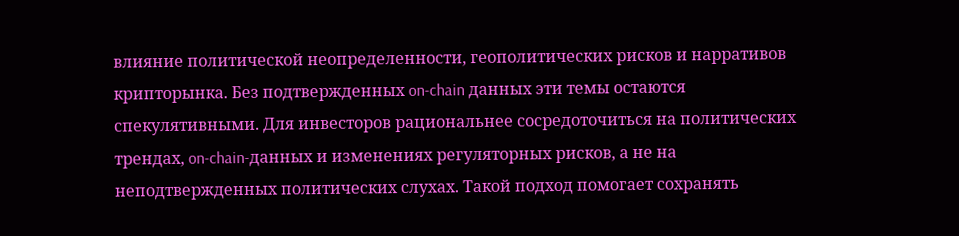влияние политической неопределенности, геополитических рисков и нарративов крипторынка. Без подтвержденных on-chain данных эти темы остаются спекулятивными. Для инвесторов рациональнее сосредоточиться на политических трендах, on-chain-данных и изменениях регуляторных рисков, а не на неподтвержденных политических слухах. Такой подход помогает сохранять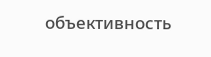объективность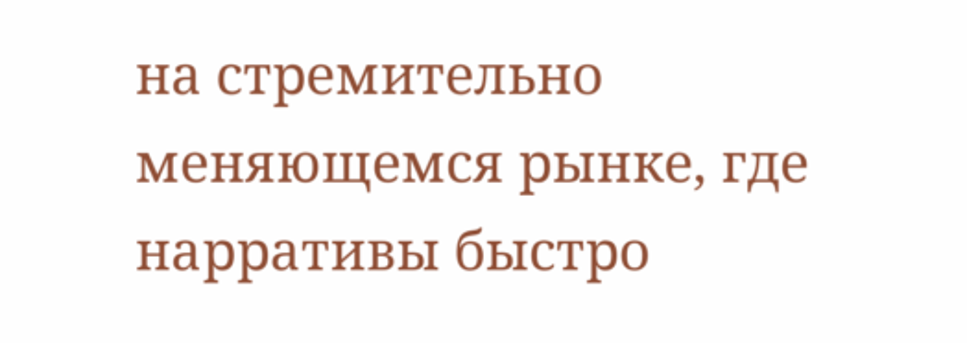на стремительно меняющемся рынке, где нарративы быстро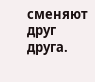сменяют друг друга.